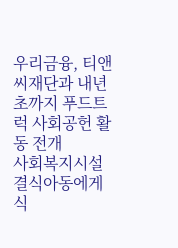우리금융, 티앤씨재단과 내년 초까지 푸드트럭 사회공헌 활동 전개
사회복지시설 결식아동에게 식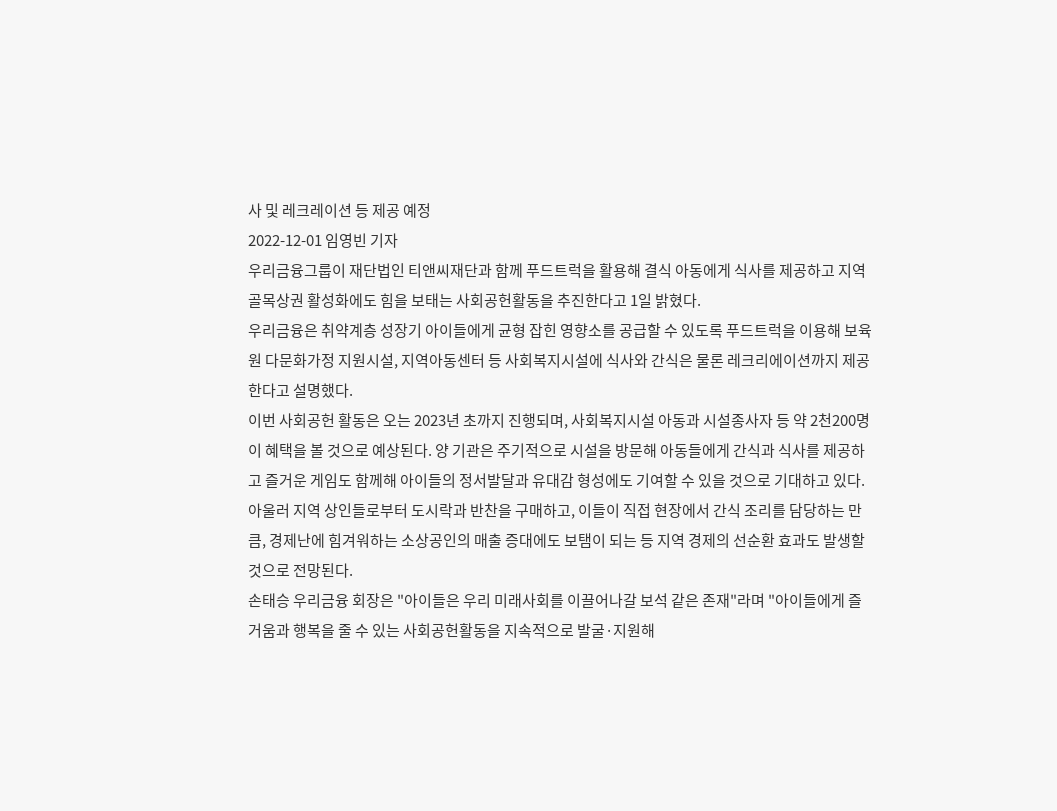사 및 레크레이션 등 제공 예정
2022-12-01 임영빈 기자
우리금융그룹이 재단법인 티앤씨재단과 함께 푸드트럭을 활용해 결식 아동에게 식사를 제공하고 지역 골목상권 활성화에도 힘을 보태는 사회공헌활동을 추진한다고 1일 밝혔다.
우리금융은 취약계층 성장기 아이들에게 균형 잡힌 영향소를 공급할 수 있도록 푸드트럭을 이용해 보육원 다문화가정 지원시설, 지역아동센터 등 사회복지시설에 식사와 간식은 물론 레크리에이션까지 제공한다고 설명했다.
이번 사회공헌 활동은 오는 2023년 초까지 진행되며, 사회복지시설 아동과 시설종사자 등 약 2천200명이 혜택을 볼 것으로 예상된다. 양 기관은 주기적으로 시설을 방문해 아동들에게 간식과 식사를 제공하고 즐거운 게임도 함께해 아이들의 정서발달과 유대감 형성에도 기여할 수 있을 것으로 기대하고 있다.
아울러 지역 상인들로부터 도시락과 반찬을 구매하고, 이들이 직접 현장에서 간식 조리를 담당하는 만큼, 경제난에 힘겨워하는 소상공인의 매출 증대에도 보탬이 되는 등 지역 경제의 선순환 효과도 발생할 것으로 전망된다.
손태승 우리금융 회장은 "아이들은 우리 미래사회를 이끌어나갈 보석 같은 존재"라며 "아이들에게 즐거움과 행복을 줄 수 있는 사회공헌활동을 지속적으로 발굴·지원해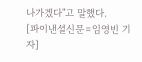나가겠다"고 말했다.
[파이낸셜신문=임영빈 기자]